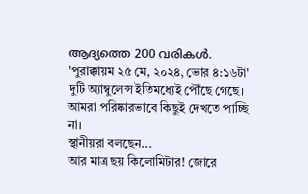ആദ്യത്തെ 200 വരികൾ.
'পুরাক্কায়ম ২৫ মে, ২০২৪, ভোর ৪:১৬টা'
দুটি অ্যাম্বুলেন্স ইতিমধ্যেই পৌঁছে গেছে।
আমরা পরিষ্কারভাবে কিছুই দেখতে পাচ্ছি না।
স্থানীয়রা বলছেন...
আর মাত্র ছয় কিলোমিটার! জোরে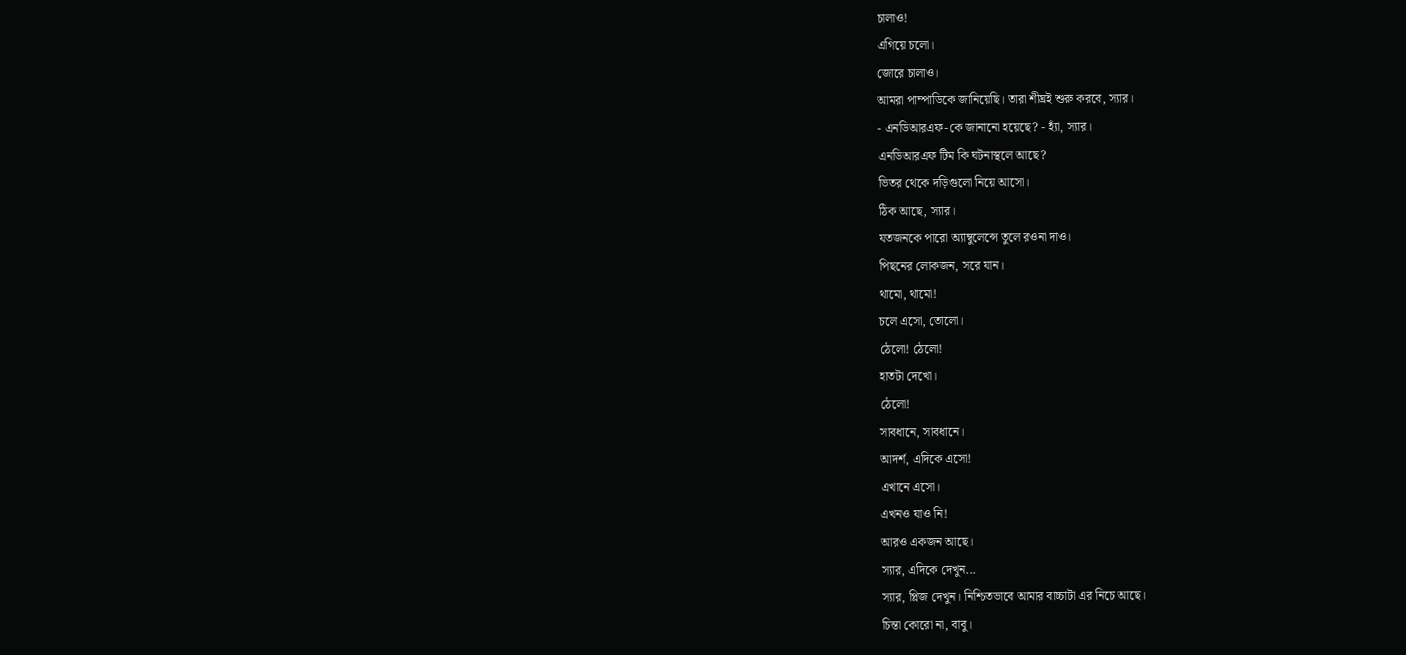চালাও!
এগিয়ে চলো।
জোরে চালাও।
আমরা পাম্পাডিকে জানিয়েছি। তারা শীঘ্রই শুরু করবে, স্যার।
- এনডিআরএফ-কে জানানো হয়েছে? - হ্যাঁ, স্যার।
এনডিআরএফ টিম কি ঘটনাস্থলে আছে?
ভিতর থেকে দড়িগুলো নিয়ে আসো।
ঠিক আছে, স্যার।
যতজনকে পারো অ্যাম্বুলেন্সে তুলে রওনা দাও।
পিছনের লোকজন, সরে যান।
থামো, থামো!
চলে এসো, তোলো।
ঠেলো! ঠেলো!
হাতটা দেখো।
ঠেলো!
সাবধানে, সাবধানে।
আদর্শ, এদিকে এসো!
এখানে এসো।
এখনও যাও নি!
আরও একজন আছে।
স্যার, এদিকে দেখুন...
স্যার, প্লিজ দেখুন। নিশ্চিতভাবে আমার বাচ্চাটা এর নিচে আছে।
চিন্তা কোরো না, বাবু।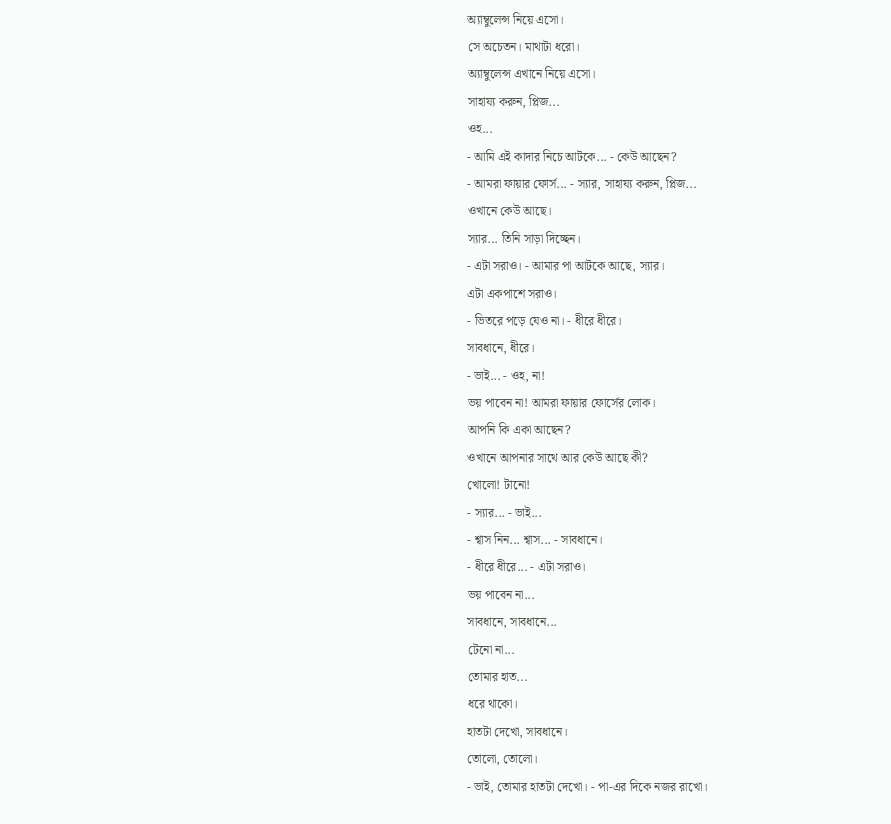অ্যাম্বুলেন্স নিয়ে এসো।
সে অচেতন। মাথাটা ধরো।
অ্যাম্বুলেন্স এখানে নিয়ে এসো।
সাহায্য করুন, প্লিজ...
ওহ...
- আমি এই কাদার নিচে আটকে... - কেউ আছেন?
- আমরা ফায়ার ফোর্স... - স্যার, সাহায্য করুন, প্লিজ...
ওখানে কেউ আছে।
স্যার... তিনি সাড়া দিচ্ছেন।
- এটা সরাও। - আমার পা আটকে আছে, স্যার।
এটা একপাশে সরাও।
- ভিতরে পড়ে যেও না। - ধীরে ধীরে।
সাবধানে, ধীরে।
- ভাই... - ওহ, না!
ভয় পাবেন না! আমরা ফায়ার ফোর্সের লোক।
আপনি কি একা আছেন?
ওখানে আপনার সাথে আর কেউ আছে কী?
খোলো! টানো!
- স্যার... - ভাই...
- শ্বাস নিন... শ্বাস... - সাবধানে।
- ধীরে ধীরে... - এটা সরাও।
ভয় পাবেন না...
সাবধানে, সাবধানে...
টেনো না...
তোমার হাত...
ধরে থাকো।
হাতটা দেখো, সাবধানে।
তোলো, তোলো।
- ভাই, তোমার হাতটা দেখো। - পা-এর দিকে নজর রাখো।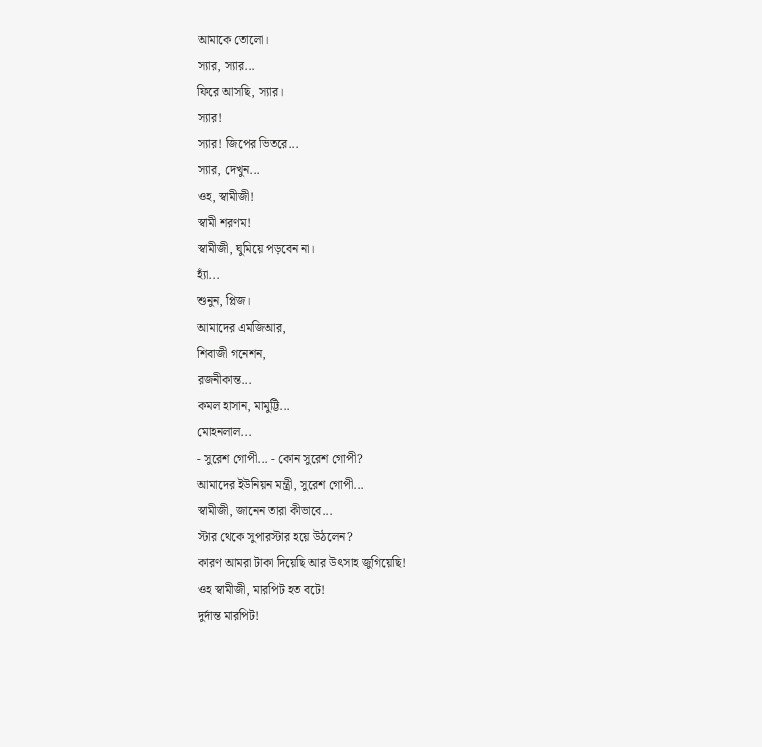আমাকে তোলো।
স্যার, স্যার...
ফিরে আসছি, স্যার।
স্যার!
স্যার! জিপের ভিতরে...
স্যার, দেখুন...
ওহ, স্বামীজী!
স্বামী শরণম!
স্বামীজী, ঘুমিয়ে পড়বেন না।
হ্যাঁ...
শুনুন, প্লিজ।
আমাদের এমজিআর,
শিবাজী গনেশন,
রজনীকান্ত...
কমল হাসান, মামুট্টি...
মোহনলাল...
- সুরেশ গোপী... - কোন সুরেশ গোপী?
আমাদের ইউনিয়ন মন্ত্রী, সুরেশ গোপী...
স্বামীজী, জানেন তারা কীভাবে...
স্টার থেকে সুপারস্টার হয়ে উঠলেন?
কারণ আমরা টাকা দিয়েছি আর উৎসাহ জুগিয়েছি!
ওহ স্বামীজী, মারপিট হত বটে!
দুর্দান্ত মারপিট!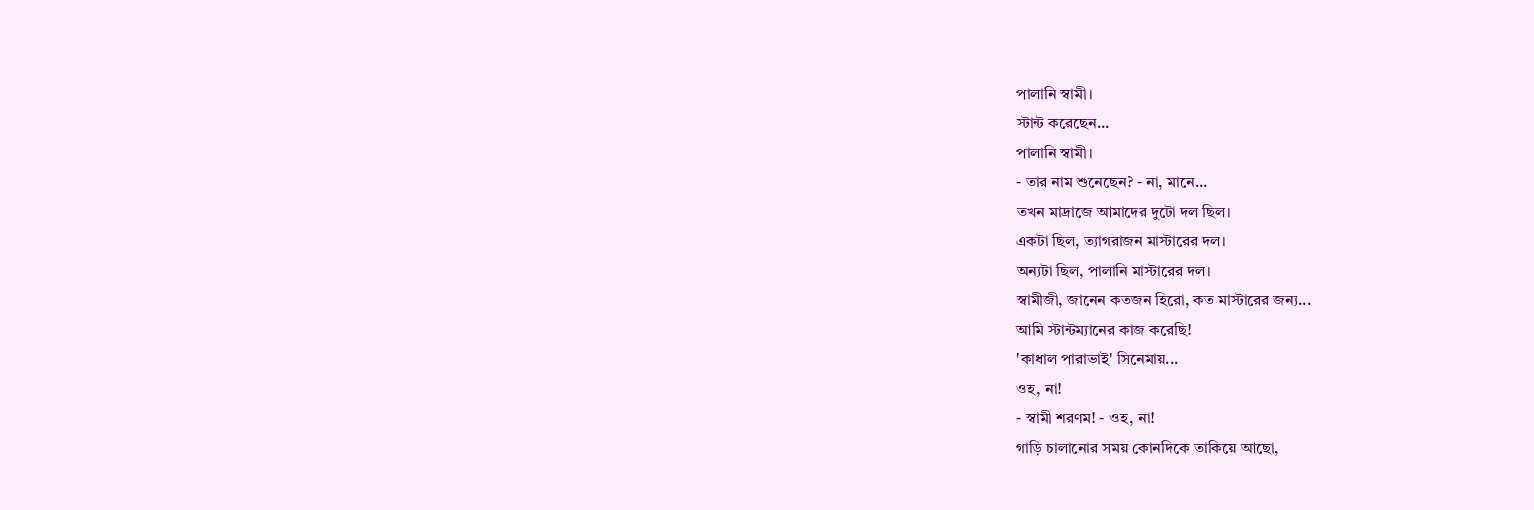পালানি স্বামী।
স্টান্ট করেছেন...
পালানি স্বামী।
- তার নাম শুনেছেন? - না, মানে...
তখন মাদ্রাজে আমাদের দুটো দল ছিল।
একটা ছিল, ত্যাগরাজন মাস্টারের দল।
অন্যটা ছিল, পালানি মাস্টারের দল।
স্বামীজী, জানেন কতজন হিরো, কত মাস্টারের জন্য...
আমি স্টান্টম্যানের কাজ করেছি!
'কাধাল পারাভাই' সিনেমায়...
ওহ, না!
- স্বামী শরণম! - ওহ, না!
গাড়ি চালানোর সময় কোনদিকে তাকিয়ে আছো,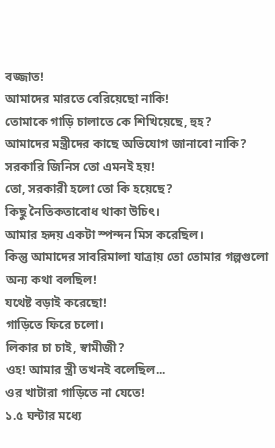বজ্জাত!
আমাদের মারতে বেরিয়েছো নাকি!
তোমাকে গাড়ি চালাতে কে শিখিয়েছে, হুহ?
আমাদের মন্ত্রীদের কাছে অভিযোগ জানাবো নাকি?
সরকারি জিনিস তো এমনই হয়!
তো, সরকারী হলো তো কি হয়েছে?
কিছু নৈতিকতাবোধ থাকা উচিৎ।
আমার হৃদয় একটা স্পন্দন মিস করেছিল।
কিন্তু আমাদের সাবরিমালা যাত্রায় তো তোমার গল্পগুলো অন্য কথা বলছিল!
যথেষ্ট বড়াই করেছো!
গাড়িতে ফিরে চলো।
লিকার চা চাই, স্বামীজী?
ওহ! আমার স্ত্রী তখনই বলেছিল...
ওর খাটারা গাড়িতে না যেতে!
১.৫ ঘন্টার মধ্যে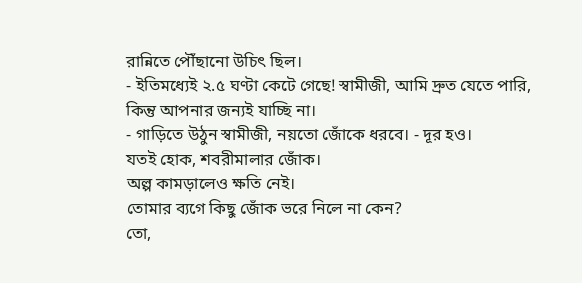রান্নিতে পৌঁছানো উচিৎ ছিল।
- ইতিমধ্যেই ২.৫ ঘণ্টা কেটে গেছে! স্বামীজী, আমি দ্রুত যেতে পারি,
কিন্তু আপনার জন্যই যাচ্ছি না।
- গাড়িতে উঠুন স্বামীজী, নয়তো জোঁকে ধরবে। - দূর হও।
যতই হোক, শবরীমালার জোঁক।
অল্প কামড়ালেও ক্ষতি নেই।
তোমার ব্যগে কিছু জোঁক ভরে নিলে না কেন?
তো,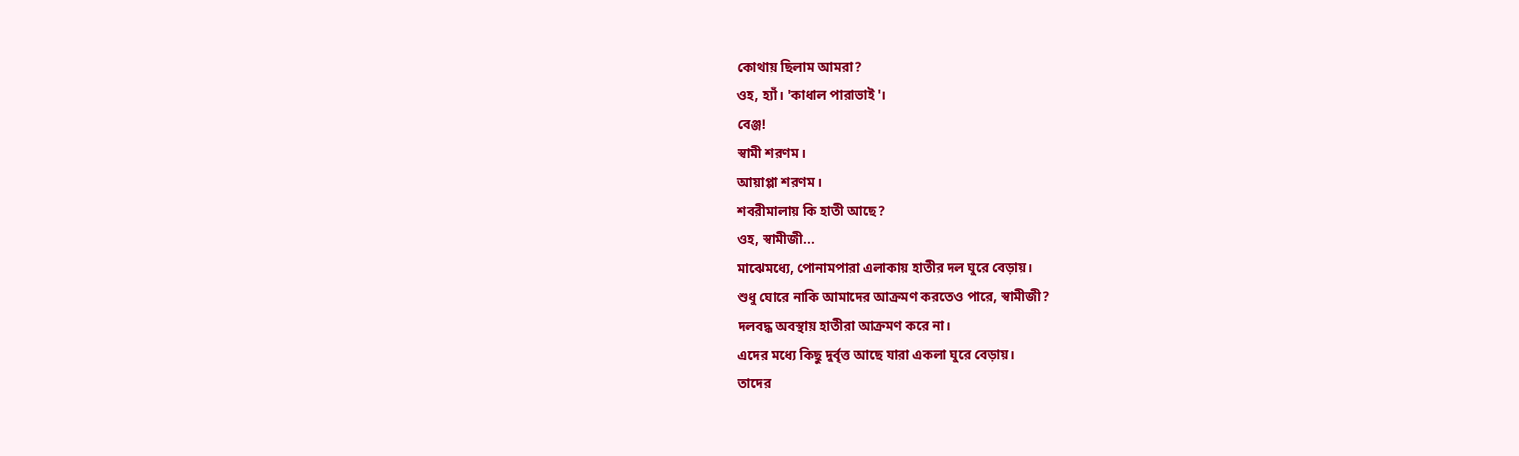কোথায় ছিলাম আমরা?
ওহ, হ্যাঁ। 'কাধাল পারাভাই'।
বেঞ্জ!
স্বামী শরণম।
আয়াপ্পা শরণম।
শবরীমালায় কি হাতী আছে?
ওহ, স্বামীজী...
মাঝেমধ্যে, পোনামপারা এলাকায় হাতীর দল ঘুরে বেড়ায়।
শুধু ঘোরে নাকি আমাদের আক্রমণ করতেও পারে, স্বামীজী?
দলবদ্ধ অবস্থায় হাতীরা আক্রমণ করে না।
এদের মধ্যে কিছু দুর্বৃত্ত আছে যারা একলা ঘুরে বেড়ায়।
তাদের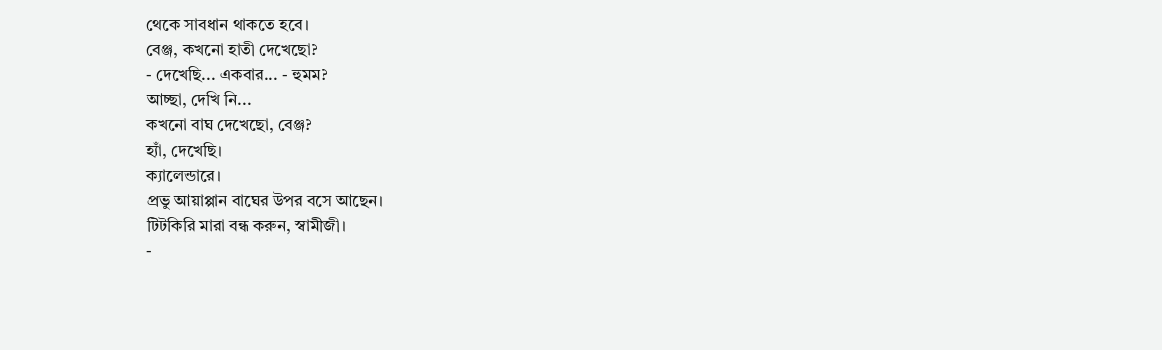থেকে সাবধান থাকতে হবে।
বেঞ্জ, কখনো হাতী দেখেছো?
- দেখেছি... একবার... - হুমম?
আচ্ছা, দেখি নি...
কখনো বাঘ দেখেছো, বেঞ্জ?
হ্যাঁ, দেখেছি।
ক্যালেন্ডারে।
প্রভু আয়াপ্পান বাঘের উপর বসে আছেন।
টিটকিরি মারা বন্ধ করুন, স্বামীজী।
-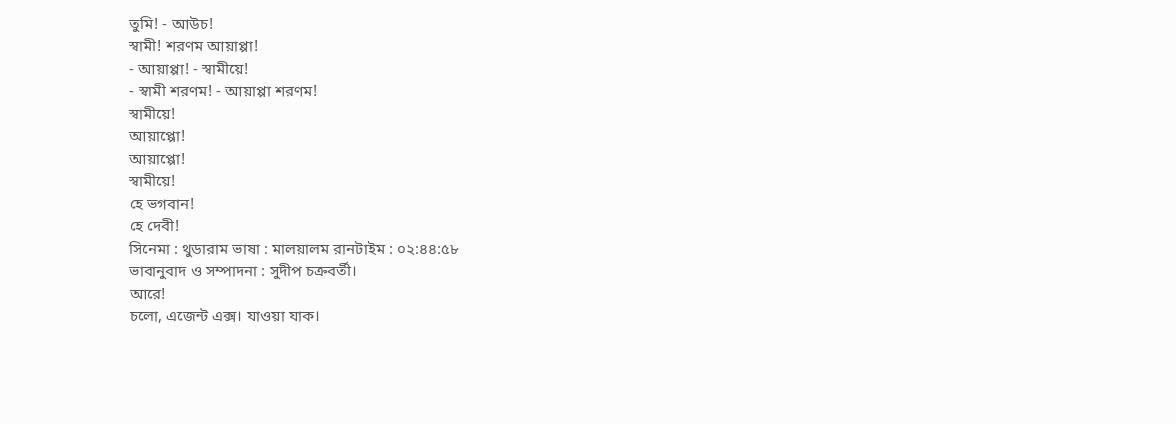তুমি! - আউচ!
স্বামী! শরণম আয়াপ্পা!
- আয়াপ্পা! - স্বামীয়ে!
- স্বামী শরণম! - আয়াপ্পা শরণম!
স্বামীয়ে!
আয়াপ্পো!
আয়াপ্পো!
স্বামীয়ে!
হে ভগবান!
হে দেবী!
সিনেমা : থুডারাম ভাষা : মালয়ালম রানটাইম : ০২:৪৪:৫৮
ভাবানুবাদ ও সম্পাদনা : সুদীপ চক্রবর্তী।
আরে!
চলো, এজেন্ট এক্স। যাওয়া যাক।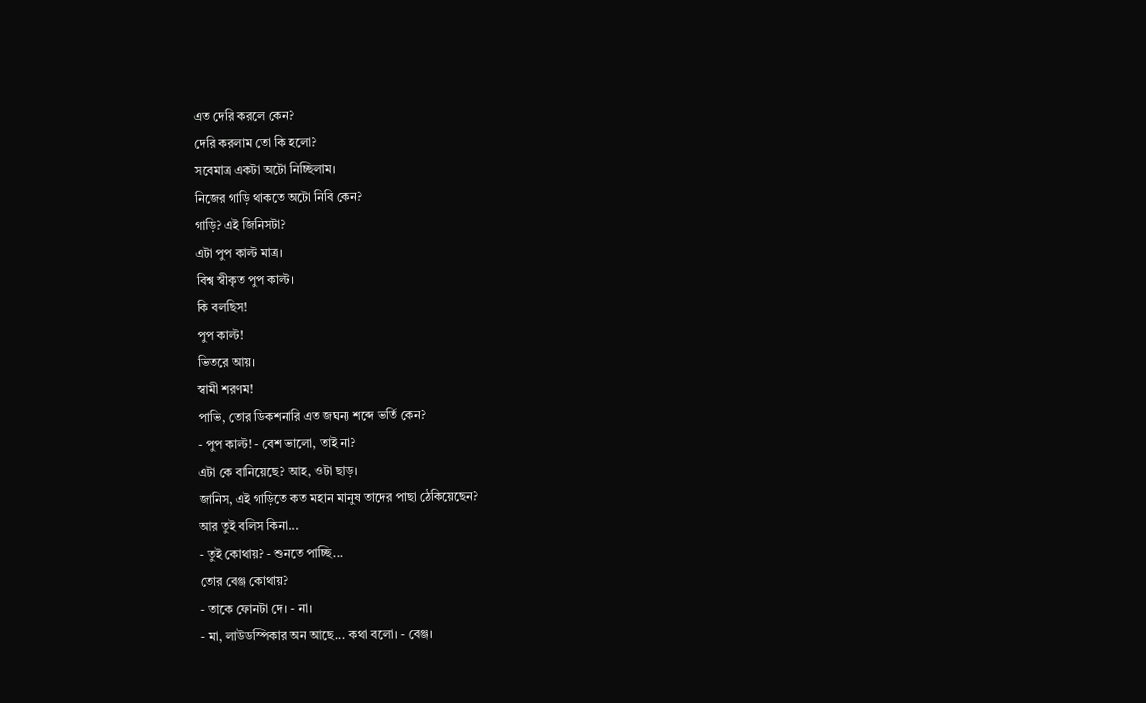এত দেরি করলে কেন?
দেরি করলাম তো কি হলো?
সবেমাত্র একটা অটো নিচ্ছিলাম।
নিজের গাড়ি থাকতে অটো নিবি কেন?
গাড়ি? এই জিনিসটা?
এটা পুপ কাল্ট মাত্র।
বিশ্ব স্বীকৃত পুপ কাল্ট।
কি বলছিস!
পুপ কাল্ট!
ভিতরে আয়।
স্বামী শরণম!
পাভি, তোর ডিকশনারি এত জঘন্য শব্দে ভর্তি কেন?
- পুপ কাল্ট! - বেশ ভালো, তাই না?
এটা কে বানিয়েছে? আহ, ওটা ছাড়।
জানিস, এই গাড়িতে কত মহান মানুষ তাদের পাছা ঠেকিয়েছেন?
আর তুই বলিস কিনা...
- তুই কোথায়? - শুনতে পাচ্ছি...
তোর বেঞ্জ কোথায়?
- তাকে ফোনটা দে। - না।
- মা, লাউডস্পিকার অন আছে... কথা বলো। - বেঞ্জ।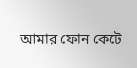আমার ফোন কেটে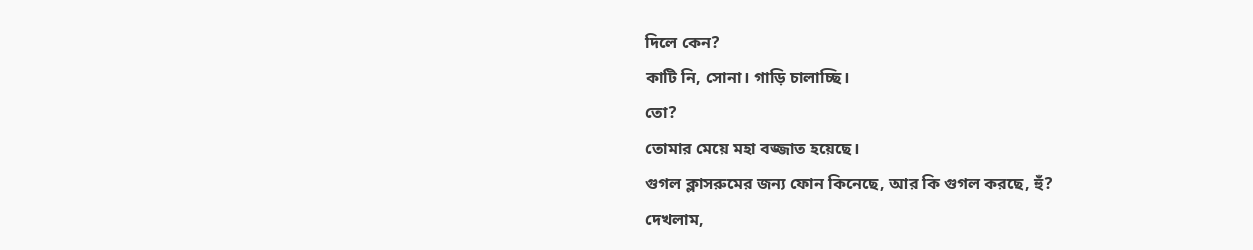দিলে কেন?
কাটি নি, সোনা। গাড়ি চালাচ্ছি।
তো?
তোমার মেয়ে মহা বজ্জাত হয়েছে।
গুগল ক্লাসরুমের জন্য ফোন কিনেছে, আর কি গুগল করছে, হুঁ?
দেখলাম,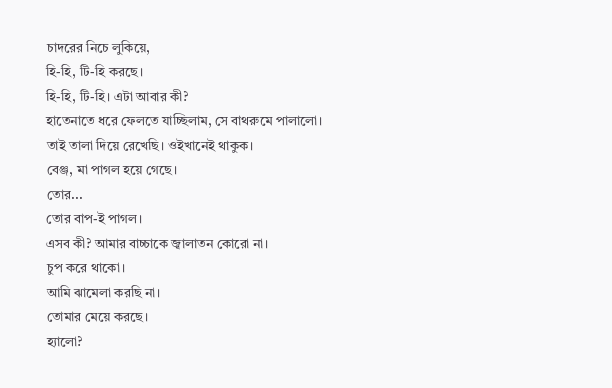চাদরের নিচে লুকিয়ে,
হি-হি, টি-হি করছে।
হি-হি, টি-হি। এটা আবার কী?
হাতেনাতে ধরে ফেলতে যাচ্ছিলাম, সে বাথরুমে পালালো।
তাই তালা দিয়ে রেখেছি। ওইখানেই থাকুক।
বেঞ্জ, মা পাগল হয়ে গেছে।
তোর...
তোর বাপ-ই পাগল।
এসব কী? আমার বাচ্চাকে জ্বালাতন কোরো না।
চুপ করে থাকো।
আমি ঝামেলা করছি না।
তোমার মেয়ে করছে।
হ্যালো?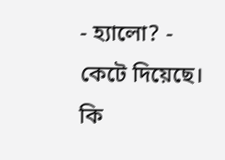- হ্যালো? - কেটে দিয়েছে।
কি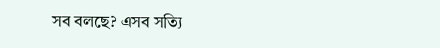সব বলছে? এসব সত্যি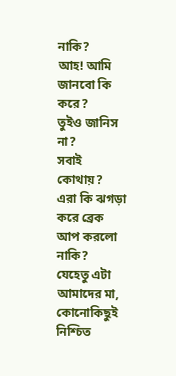নাকি?
আহ! আমি জানবো কি করে?
তুইও জানিস না?
সবাই কোথায়?
এরা কি ঝগড়া করে ব্রেক আপ করলো নাকি?
যেহেতু এটা আমাদের মা,
কোনোকিছুই নিশ্চিত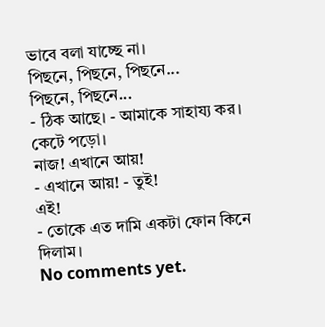ভাবে বলা যাচ্ছে না।
পিছনে, পিছনে, পিছনে...
পিছনে, পিছনে...
- ঠিক আছে। - আমাকে সাহায্য কর।
কেটে পড়ো।
নাজ! এখানে আয়!
- এখানে আয়! - তুই!
এই!
- তোকে এত দামি একটা ফোন কিনে দিলাম।
No comments yet.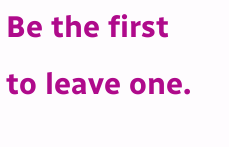Be the first to leave one.